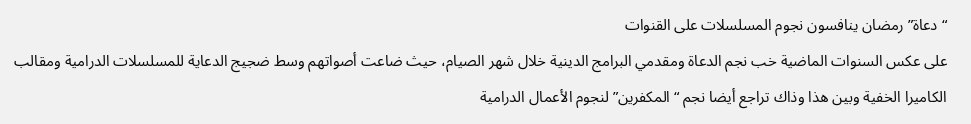“دعاة” رمضان ينافسون نجوم المسلسلات على القنوات
على عكس السنوات الماضية خب نجم الدعاة ومقدمي البرامج الدينية خلال شهر الصيام، حيث ضاعت أصواتهم وسط ضجيج الدعاية للمسلسلات الدرامية ومقالب الكاميرا الخفية وبين هذا وذاك تراجع أيضا نجم “المكفرين” لنجوم الأعمال الدرامية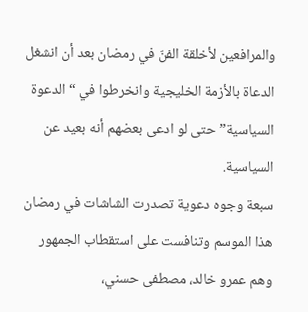والمرافعين لأخلقة الفنّ في رمضان بعد أن انشغل الدعاة بالأزمة الخليجية وانخرطوا في “الدعوة السياسية” حتى لو ادعى بعضهم أنه بعيد عن السياسية.
سبعة وجوه دعوية تصدرت الشاشات في رمضان هذا الموسم وتنافست على استقطاب الجمهور وهم عمرو خالد، مصطفى حسني،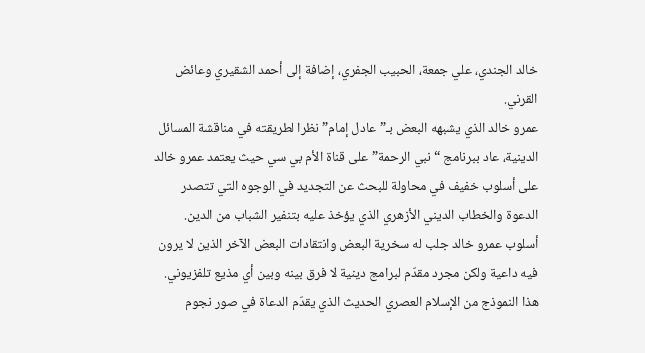خالد الجندي، علي جمعة، الحبيب الجفري، إضافة إلى أحمد الشقيري وعائض القرني.
عمرو خالد الذي يشبهه البعض بـ”عادل إمام” نظرا لطريقته في مناقشة المسائل الدينية، عاد ببرنامج “نبي الرحمة” على قناة الأم بي سي حيث يعتمد عمرو خالد على أسلوب خفيف في محاولة للبحث عن التجديد في الوجوه التي تتصدر الدعوة والخطاب الديني الأزهري الذي يؤخذ عليه بتنفير الشباب من الدين. أسلوب عمرو خالد جلب له سخرية البعض وانتقادات البعض الآخر الذين لا يرون فيه داعية ولكن مجرد مقدّم لبرامج دينية لا فرق بينه وبين أي مذيع تلفزيوني. هذا النموذج من الإسلام العصري الحديث الذي يقدّم الدعاة في صور نجوم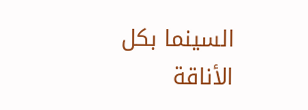السينما بكل الأناقة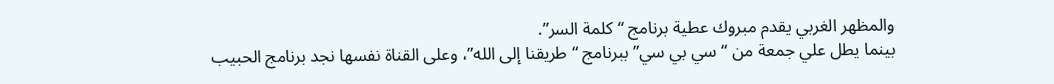والمظهر الغربي يقدم مبروك عطية برنامج “كلمة السر”.
بينما يطل علي جمعة من “سي بي سي” ببرنامج “طريقنا إلى الله”، وعلى القناة نفسها نجد برنامج الحبيب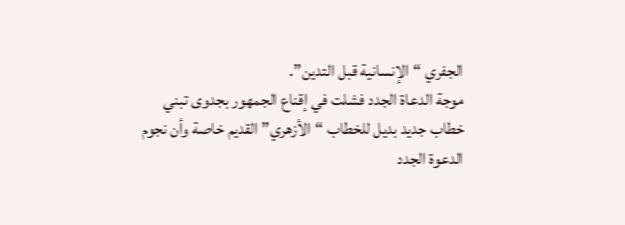الجفري “الإنسانية قبل التدين”.
موجة الدعاة الجدد فشلت في إقناع الجمهور بجدوى تبني خطاب جديد بديل للخطاب “الأزهري” القديم خاصة وأن نجوم الدعوة الجدد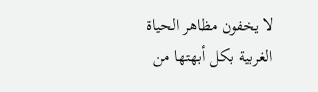لا يخفون مظاهر الحياة الغربية بكل أبهتها من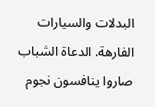البدلات والسيارات الفارهة. الدعاة الشباب صاروا ينافسون نجوم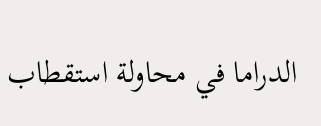الدراما في محاولة استقطاب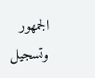الجمهور وتسجيل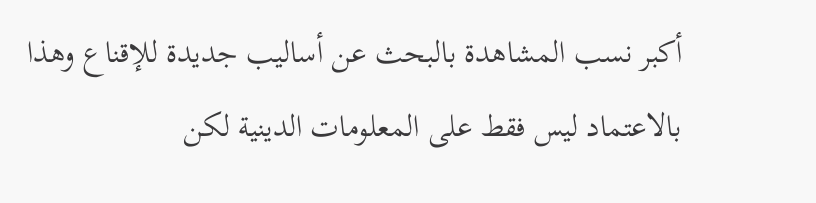أكبر نسب المشاهدة بالبحث عن أساليب جديدة للإقناع وهذا بالاعتماد ليس فقط على المعلومات الدينية لكن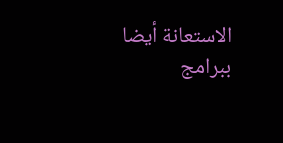الاستعانة أيضا ببرامج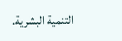التنمية البشرية.